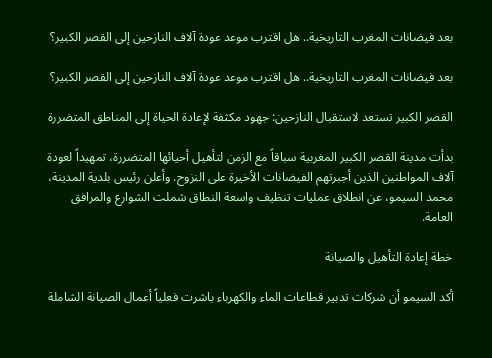بعد فيضانات المغرب التاريخية.. هل اقترب موعد عودة آلاف النازحين إلى القصر الكبير؟

بعد فيضانات المغرب التاريخية.. هل اقترب موعد عودة آلاف النازحين إلى القصر الكبير؟

القصر الكبير تستعد لاستقبال النازحين: جهود مكثفة لإعادة الحياة إلى المناطق المتضررة

بدأت مدينة القصر الكبير المغربية سباقاً مع الزمن لتأهيل أحيائها المتضررة، تمهيداً لعودة آلاف المواطنين الذين أجبرتهم الفيضانات الأخيرة على النزوح. وأعلن رئيس بلدية المدينة، محمد السيمو، عن انطلاق عمليات تنظيف واسعة النطاق شملت الشوارع والمرافق العامة.

خطة إعادة التأهيل والصيانة

أكد السيمو أن شركات تدبير قطاعات الماء والكهرباء باشرت فعلياً أعمال الصيانة الشاملة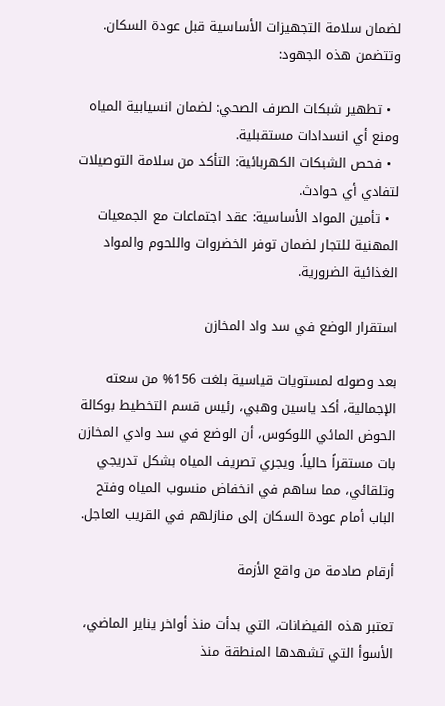لضمان سلامة التجهيزات الأساسية قبل عودة السكان. وتتضمن هذه الجهود:

  • تطهير شبكات الصرف الصحي: لضمان انسيابية المياه ومنع أي انسدادات مستقبلية.
  • فحص الشبكات الكهربائية: التأكد من سلامة التوصيلات لتفادي أي حوادث.
  • تأمين المواد الأساسية: عقد اجتماعات مع الجمعيات المهنية للتجار لضمان توفر الخضروات واللحوم والمواد الغذائية الضرورية.

استقرار الوضع في سد واد المخازن

بعد وصوله لمستويات قياسية بلغت 156% من سعته الإجمالية، أكد ياسين وهبي، رئيس قسم التخطيط بوكالة الحوض المائي اللوكوس، أن الوضع في سد وادي المخازن بات مستقراً حالياً. ويجري تصريف المياه بشكل تدريجي وتلقائي، مما ساهم في انخفاض منسوب المياه وفتح الباب أمام عودة السكان إلى منازلهم في القريب العاجل.

أرقام صادمة من واقع الأزمة

تعتبر هذه الفيضانات، التي بدأت منذ أواخر يناير الماضي، الأسوأ التي تشهدها المنطقة منذ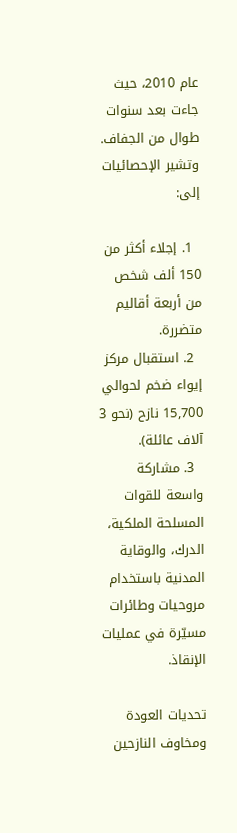عام 2010، حيث جاءت بعد سنوات طوال من الجفاف. وتشير الإحصائيات إلى:

  1. إجلاء أكثر من 150 ألف شخص من أربعة أقاليم متضررة.
  2. استقبال مركز إيواء ضخم لحوالي 15,700 نازح (نحو 3 آلاف عائلة).
  3. مشاركة واسعة للقوات المسلحة الملكية، الدرك، والوقاية المدنية باستخدام مروحيات وطائرات مسيّرة في عمليات الإنقاذ.

تحديات العودة ومخاوف النازحين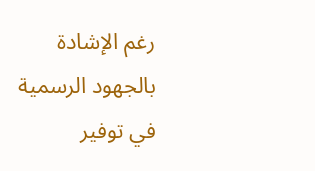رغم الإشادة بالجهود الرسمية في توفير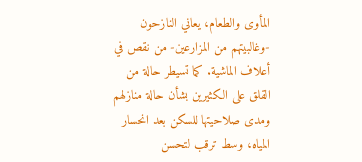المأوى والطعام، يعاني النازحون -وغالبيتهم من المزارعين- من نقص في أعلاف الماشية. كما تسيطر حالة من القلق على الكثيرين بشأن حالة منازلهم ومدى صلاحيتها للسكن بعد انحسار المياه، وسط ترقب لتحسن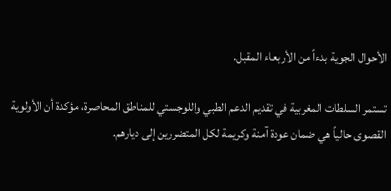الأحوال الجوية بدءاً من الأربعاء المقبل.

تستمر السلطات المغربية في تقديم الدعم الطبي واللوجستي للمناطق المحاصرة، مؤكدة أن الأولوية القصوى حالياً هي ضمان عودة آمنة وكريمة لكل المتضررين إلى ديارهم.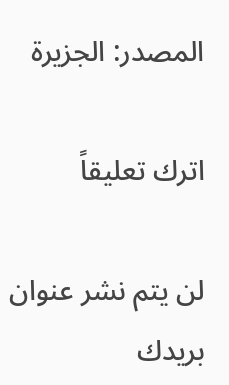المصدر: الجزيرة

اترك تعليقاً

لن يتم نشر عنوان بريدك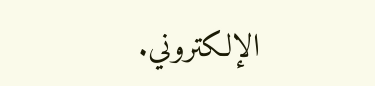الإلكتروني.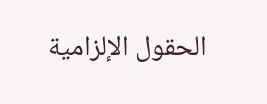الحقول الإلزامية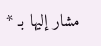مشار إليها بـ *